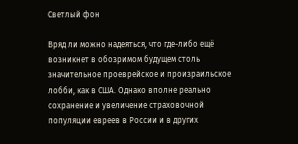Светлый фон

Вряд ли можно надеяться, что где-либо ещё возникнет в обозримом будущем столь значительное проеврейское и произраильское лобби, как в США. Однако вполне реально сохранение и увеличение страховочной популяции евреев в России и в других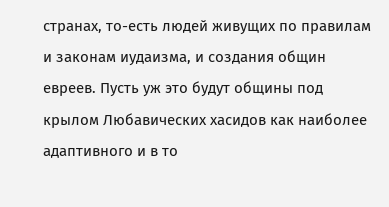странах, то-есть людей живущих по правилам и законам иудаизма, и создания общин евреев. Пусть уж это будут общины под крылом Любавических хасидов как наиболее адаптивного и в то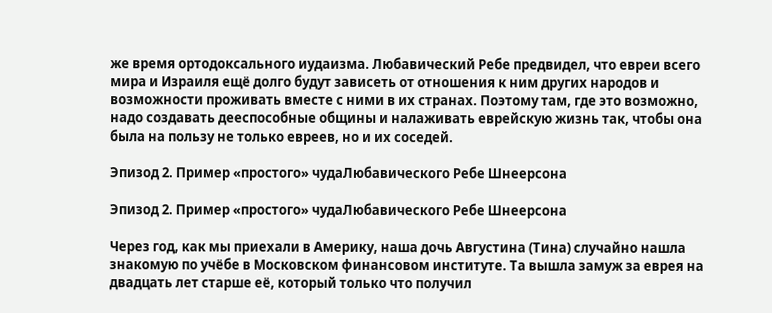же время ортодоксального иудаизма. Любавический Ребе предвидел, что евреи всего мира и Израиля ещё долго будут зависеть от отношения к ним других народов и возможности проживать вместе с ними в их странах. Поэтому там, где это возможно, надо создавать дееспособные общины и налаживать еврейскую жизнь так, чтобы она была на пользу не только евреев, но и их соседей.

Эпизод 2. Пример «простого» чудаЛюбавического Ребе Шнеерсона

Эпизод 2. Пример «простого» чудаЛюбавического Ребе Шнеерсона

Через год, как мы приехали в Америку, наша дочь Августина (Тина) случайно нашла знакомую по учёбе в Московском финансовом институте. Та вышла замуж за еврея на двадцать лет старше её, который только что получил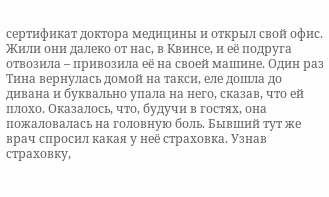сертификат доктора медицины и открыл свой офис. Жили они далеко от нас, в Квинсе, и её подруга отвозила – привозила её на своей машине. Один раз Тина вернулась домой на такси, еле дошла до дивана и буквально упала на него, сказав, что ей плохо. Оказалось, что, будучи в гостях, она пожаловалась на головную боль. Бывший тут же врач спросил какая у неё страховка. Узнав страховку,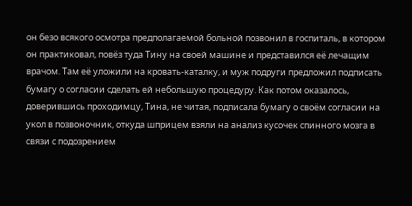он безо всякого осмотра предполагаемой больной позвонил в госпиталь, в котором он практиковал, повёз туда Тину на своей машине и представился её лечащим врачом. Там её уложили на кровать-каталку, и муж подруги предложил подписать бумагу о согласии сделать ей небольшую процедуру. Как потом оказалось, доверившись проходимцу, Тина, не читая, подписала бумагу о своём согласии на укол в позвоночник, откуда шприцем взяли на анализ кусочек спинного мозга в связи с подозрением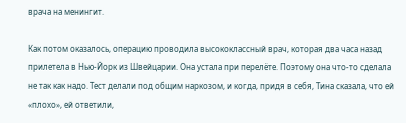врача на менингит.

Как потом оказалось, операцию проводила высококлассный врач, которая два часа назад прилетела в Нью-Йорк из Швейцарии. Она устала при перелёте. Поэтому она что-то сделала не так как надо. Тест делали под общим наркозом, и когда, придя в себя, Тина сказала, что ей «плохо», ей ответили,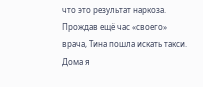что это результат наркоза. Прождав ещё час «своего» врача, Тина пошла искать такси. Дома я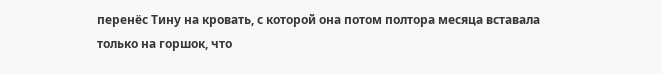перенёс Тину на кровать, с которой она потом полтора месяца вставала только на горшок, что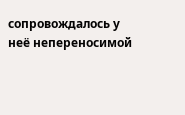сопровождалось у неё непереносимой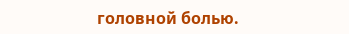головной болью.